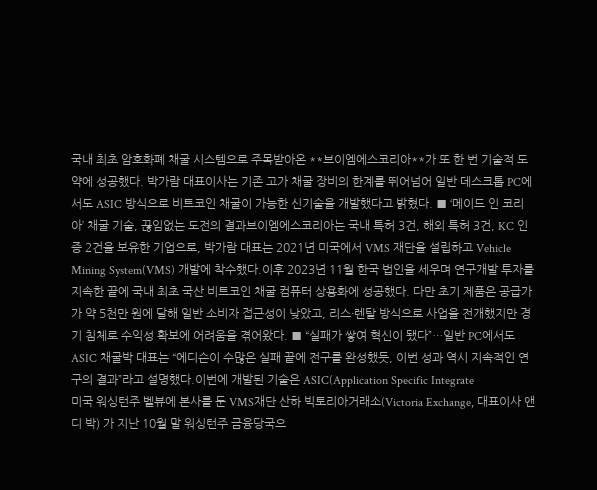국내 최초 암호화폐 채굴 시스템으로 주목받아온 **브이엠에스코리아**가 또 한 번 기술적 도약에 성공했다. 박가람 대표이사는 기존 고가 채굴 장비의 한계를 뛰어넘어 일반 데스크톱 PC에서도 ASIC 방식으로 비트코인 채굴이 가능한 신기술을 개발했다고 밝혔다. ■ ‘메이드 인 코리아’ 채굴 기술, 끊임없는 도전의 결과브이엠에스코리아는 국내 특허 3건, 해외 특허 3건, KC 인증 2건을 보유한 기업으로, 박가람 대표는 2021년 미국에서 VMS 재단을 설립하고 Vehicle Mining System(VMS) 개발에 착수했다.이후 2023년 11월 한국 법인을 세우며 연구개발 투자를 지속한 끝에 국내 최초 국산 비트코인 채굴 컴퓨터 상용화에 성공했다. 다만 초기 제품은 공급가가 약 5천만 원에 달해 일반 소비자 접근성이 낮았고, 리스·렌탈 방식으로 사업을 전개했지만 경기 침체로 수익성 확보에 어려움을 겪어왔다. ■ “실패가 쌓여 혁신이 됐다”…일반 PC에서도 ASIC 채굴박 대표는 “에디슨이 수많은 실패 끝에 전구를 완성했듯, 이번 성과 역시 지속적인 연구의 결과”라고 설명했다.이번에 개발된 기술은 ASIC(Application Specific Integrate
미국 워싱턴주 벨뷰에 본사를 둔 VMS재단 산하 빅토리아거래소(Victoria Exchange, 대표이사 앤디 박) 가 지난 10월 말 워싱턴주 금융당국으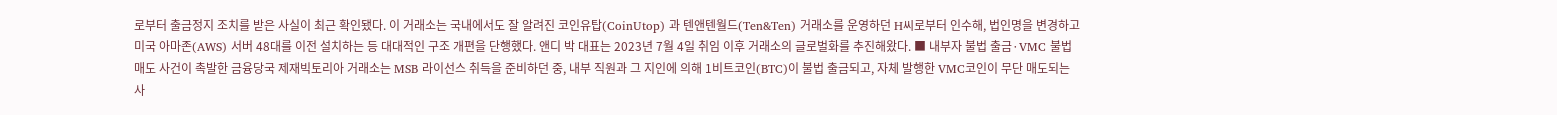로부터 출금정지 조치를 받은 사실이 최근 확인됐다. 이 거래소는 국내에서도 잘 알려진 코인유탑(CoinUtop) 과 텐앤텐월드(Ten&Ten) 거래소를 운영하던 H씨로부터 인수해, 법인명을 변경하고 미국 아마존(AWS) 서버 48대를 이전 설치하는 등 대대적인 구조 개편을 단행했다. 앤디 박 대표는 2023년 7월 4일 취임 이후 거래소의 글로벌화를 추진해왔다. ■ 내부자 불법 출금·VMC 불법매도 사건이 촉발한 금융당국 제재빅토리아 거래소는 MSB 라이선스 취득을 준비하던 중, 내부 직원과 그 지인에 의해 1비트코인(BTC)이 불법 출금되고, 자체 발행한 VMC코인이 무단 매도되는 사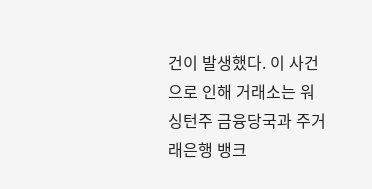건이 발생했다. 이 사건으로 인해 거래소는 워싱턴주 금융당국과 주거래은행 뱅크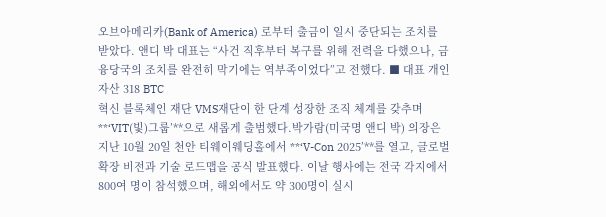오브아메리카(Bank of America) 로부터 출금이 일시 중단되는 조치를 받았다. 앤디 박 대표는 “사건 직후부터 복구를 위해 전력을 다했으나, 금융당국의 조치를 완전히 막기에는 역부족이었다”고 전했다. ■ 대표 개인 자산 318 BTC
혁신 블록체인 재단 VMS재단이 한 단계 성장한 조직 체계를 갖추며 **‘VIT(빛)그룹’**으로 새롭게 출범했다.박가람(미국명 앤디 박) 의장은 지난 10월 20일 천안 티웨이웨딩홀에서 **‘V-Con 2025’**를 열고, 글로벌 확장 비전과 기술 로드맵을 공식 발표했다. 이날 행사에는 전국 각지에서 800여 명이 참석했으며, 해외에서도 약 300명이 실시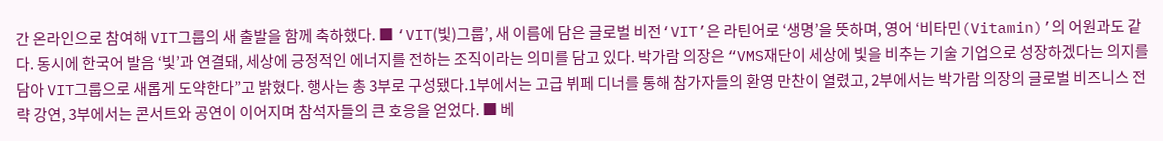간 온라인으로 참여해 VIT그룹의 새 출발을 함께 축하했다. ■ ‘VIT(빛)그룹’, 새 이름에 담은 글로벌 비전‘VIT’은 라틴어로 ‘생명’을 뜻하며, 영어 ‘비타민(Vitamin)’의 어원과도 같다. 동시에 한국어 발음 ‘빛’과 연결돼, 세상에 긍정적인 에너지를 전하는 조직이라는 의미를 담고 있다. 박가람 의장은 “VMS재단이 세상에 빛을 비추는 기술 기업으로 성장하겠다는 의지를 담아 VIT그룹으로 새롭게 도약한다”고 밝혔다. 행사는 총 3부로 구성됐다.1부에서는 고급 뷔페 디너를 통해 참가자들의 환영 만찬이 열렸고, 2부에서는 박가람 의장의 글로벌 비즈니스 전략 강연, 3부에서는 콘서트와 공연이 이어지며 참석자들의 큰 호응을 얻었다. ■ 베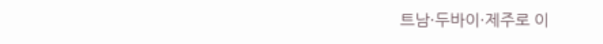트남·두바이·제주로 이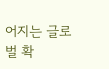어지는 글로벌 확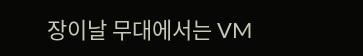장이날 무대에서는 VM